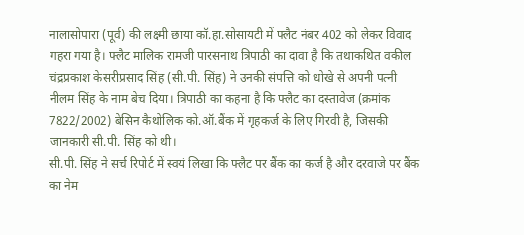नालासोपारा (पूर्व) की लक्ष्मी छाया कॉ.हा.सोसायटी में फ्लैट नंबर 402 को लेकर विवाद गहरा गया है। फ्लैट मालिक रामजी पारसनाथ त्रिपाठी का दावा है कि तथाकथित वकील चंद्रप्रकाश केसरीप्रसाद सिंह (सी.पी. सिंह) ने उनकी संपत्ति को धोखे से अपनी पत्नी नीलम सिंह के नाम बेच दिया। त्रिपाठी का कहना है कि फ्लैट का दस्तावेज (क्रमांक 7822/2002) बेसिन कैथोलिक को.ऑ.बैंक में गृहकर्ज के लिए गिरवी है, जिसकी जानकारी सी.पी. सिंह को थी।
सी.पी. सिंह ने सर्च रिपोर्ट में स्वयं लिखा कि फ्लैट पर बैंक का कर्ज है और दरवाजे पर बैंक का नेम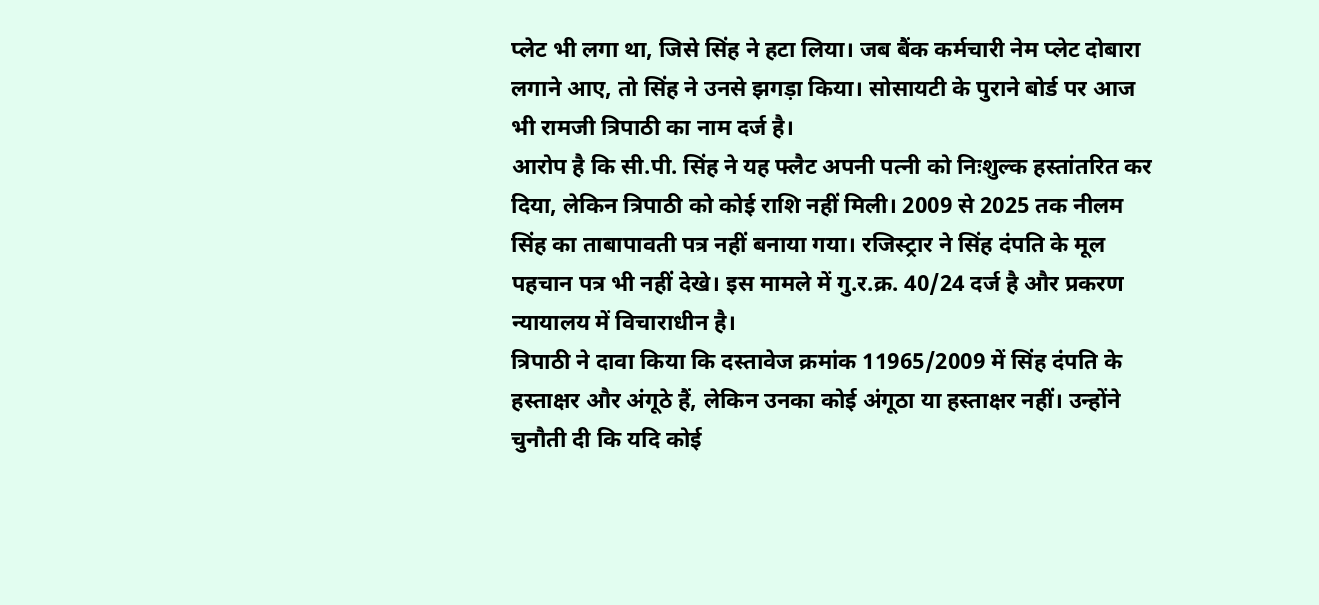प्लेट भी लगा था, जिसे सिंह ने हटा लिया। जब बैंक कर्मचारी नेम प्लेट दोबारा लगाने आए, तो सिंह ने उनसे झगड़ा किया। सोसायटी के पुराने बोर्ड पर आज भी रामजी त्रिपाठी का नाम दर्ज है।
आरोप है कि सी.पी. सिंह ने यह फ्लैट अपनी पत्नी को निःशुल्क हस्तांतरित कर दिया, लेकिन त्रिपाठी को कोई राशि नहीं मिली। 2009 से 2025 तक नीलम सिंह का ताबापावती पत्र नहीं बनाया गया। रजिस्ट्रार ने सिंह दंपति के मूल पहचान पत्र भी नहीं देखे। इस मामले में गु.र.क्र. 40/24 दर्ज है और प्रकरण न्यायालय में विचाराधीन है।
त्रिपाठी ने दावा किया कि दस्तावेज क्रमांक 11965/2009 में सिंह दंपति के हस्ताक्षर और अंगूठे हैं, लेकिन उनका कोई अंगूठा या हस्ताक्षर नहीं। उन्होंने चुनौती दी कि यदि कोई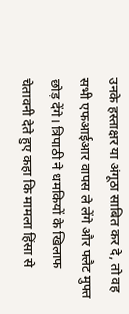उनके हस्ताक्षर या अंगूठा साबित कर दे, तो वह सभी एफआईआर वापस ले लेंगे और फ्लैट मुफ्त छोड़ देंगे। त्रिपाठी ने धमकियों के खिलाफ चेतावनी देते हुए कहा कि मामला हिंसा से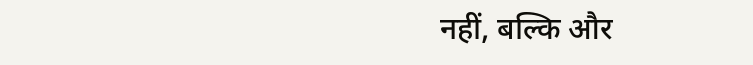नहीं, बल्कि और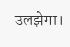उलझेगा।